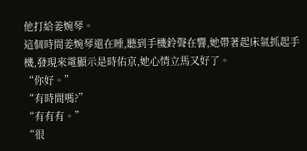他打給姜婉琴。
這個時間姜婉琴還在睡,聽到手機鈴聲在響,她帶著起床氣抓起手機,發現來電顯示是時佑京,她心情立馬又好了。
“你好。”
“有時間嗎?”
“有有有。”
“很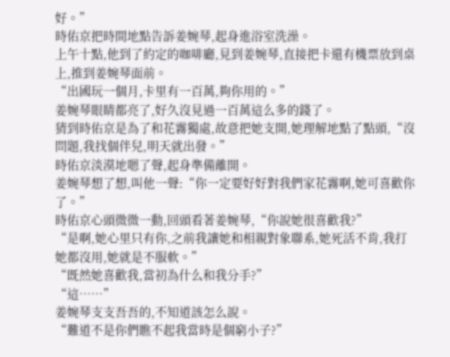好。”
時佑京把時間地點告訴姜婉琴,起身進浴室洗澡。
上午十點,他到了約定的咖啡廳,見到姜婉琴,直接把卡還有機票放到桌上,推到姜婉琴面前。
“出國玩一個月,卡里有一百萬,夠你用的。”
姜婉琴眼睛都亮了,好久沒見過一百萬這么多的錢了。
猜到時佑京是為了和花霧獨處,故意把她支開,她理解地點了點頭,“沒問題,我找個伴兒,明天就出發。”
時佑京淡漠地嗯了聲,起身準備離開。
姜婉琴想了想,叫他一聲:“你一定要好好對我們家花霧啊,她可喜歡你了。”
時佑京心頭微微一動,回頭看著姜婉琴,“你說她很喜歡我?”
“是啊,她心里只有你,之前我讓她和相親對象聯系,她死活不肯,我打她都沒用,她就是不服軟。”
“既然她喜歡我,當初為什么和我分手?”
“這……”
姜婉琴支支吾吾的,不知道該怎么說。
“難道不是你們瞧不起我當時是個窮小子?”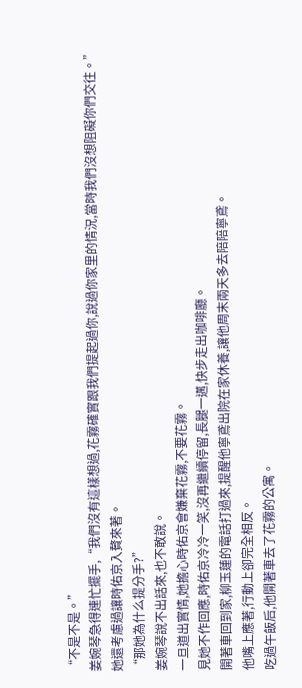“不是不是。”
姜婉琴急得連忙擺手,“我們沒有這樣想過,花霧確實跟我們提起過你,說過你家里的情況,當時我們沒想阻礙你們交往。”
她還考慮過讓時佑京入贅來著。
“那她為什么提分手?”
姜婉琴說不出話來,也不敢說。
一旦道出實情,她擔心時佑京會嫌棄花霧,不要花霧。
見她不作回應,時佑京冷冷一笑,沒再繼續停留,長腿一邁,快步走出咖啡廳。
開著車回到家,柳玉蓮的電話打過來,提醒他寧鳶出院在家休養,讓他周末兩天多去陪陪寧鳶。
他嘴上應著,行動上卻完全相反。
吃過午飯后,他開著車去了花霧的公寓。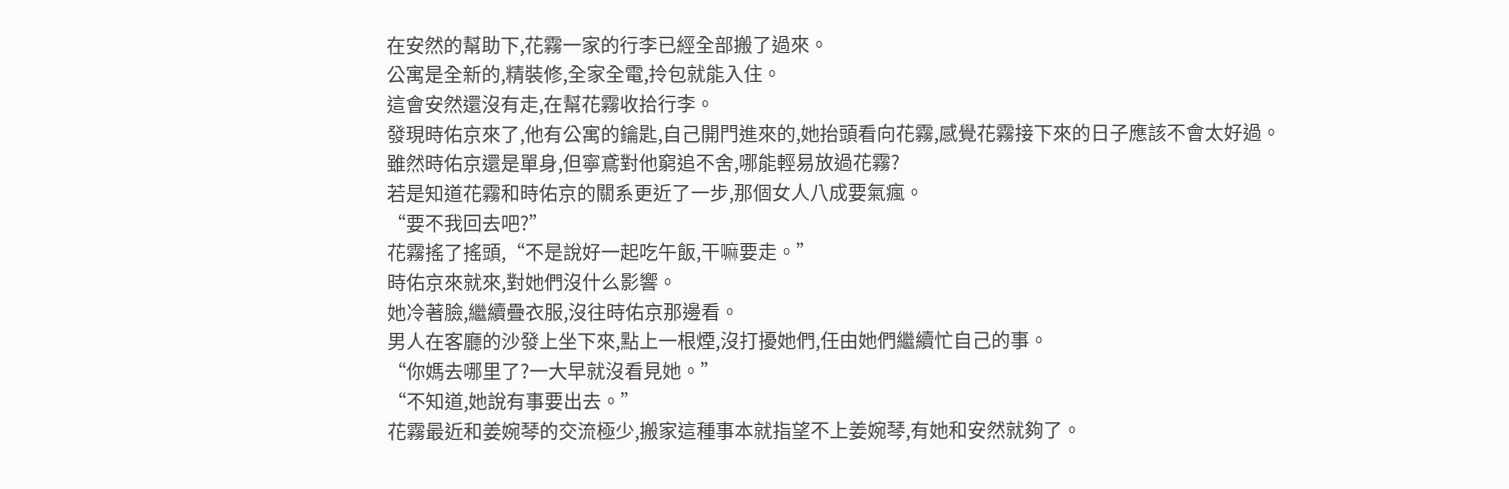在安然的幫助下,花霧一家的行李已經全部搬了過來。
公寓是全新的,精裝修,全家全電,拎包就能入住。
這會安然還沒有走,在幫花霧收拾行李。
發現時佑京來了,他有公寓的鑰匙,自己開門進來的,她抬頭看向花霧,感覺花霧接下來的日子應該不會太好過。
雖然時佑京還是單身,但寧鳶對他窮追不舍,哪能輕易放過花霧?
若是知道花霧和時佑京的關系更近了一步,那個女人八成要氣瘋。
“要不我回去吧?”
花霧搖了搖頭,“不是說好一起吃午飯,干嘛要走。”
時佑京來就來,對她們沒什么影響。
她冷著臉,繼續疊衣服,沒往時佑京那邊看。
男人在客廳的沙發上坐下來,點上一根煙,沒打擾她們,任由她們繼續忙自己的事。
“你媽去哪里了?一大早就沒看見她。”
“不知道,她說有事要出去。”
花霧最近和姜婉琴的交流極少,搬家這種事本就指望不上姜婉琴,有她和安然就夠了。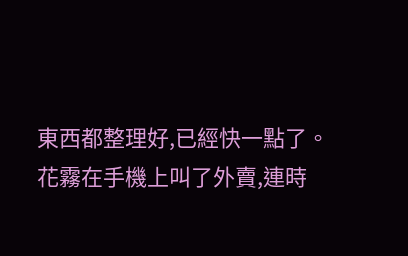東西都整理好,已經快一點了。
花霧在手機上叫了外賣,連時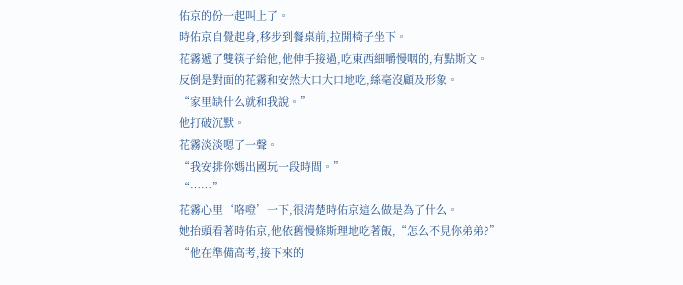佑京的份一起叫上了。
時佑京自覺起身,移步到餐桌前,拉開椅子坐下。
花霧遞了雙筷子給他,他伸手接過,吃東西細嚼慢咽的,有點斯文。
反倒是對面的花霧和安然大口大口地吃,絲毫沒顧及形象。
“家里缺什么就和我說。”
他打破沉默。
花霧淡淡嗯了一聲。
“我安排你媽出國玩一段時間。”
“……”
花霧心里‘咯噔’一下,很清楚時佑京這么做是為了什么。
她抬頭看著時佑京,他依舊慢條斯理地吃著飯,“怎么不見你弟弟?”
“他在準備高考,接下來的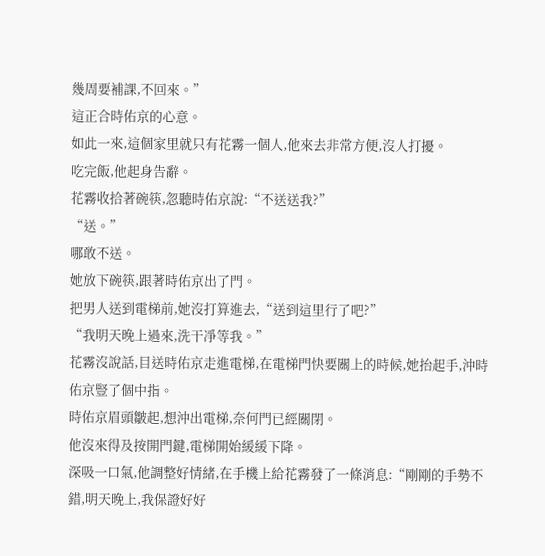幾周要補課,不回來。”
這正合時佑京的心意。
如此一來,這個家里就只有花霧一個人,他來去非常方便,沒人打擾。
吃完飯,他起身告辭。
花霧收拾著碗筷,忽聽時佑京說:“不送送我?”
“送。”
哪敢不送。
她放下碗筷,跟著時佑京出了門。
把男人送到電梯前,她沒打算進去,“送到這里行了吧?”
“我明天晚上過來,洗干凈等我。”
花霧沒說話,目送時佑京走進電梯,在電梯門快要關上的時候,她抬起手,沖時佑京豎了個中指。
時佑京眉頭皺起,想沖出電梯,奈何門已經關閉。
他沒來得及按開門鍵,電梯開始緩緩下降。
深吸一口氣,他調整好情緒,在手機上給花霧發了一條消息:“剛剛的手勢不錯,明天晚上,我保證好好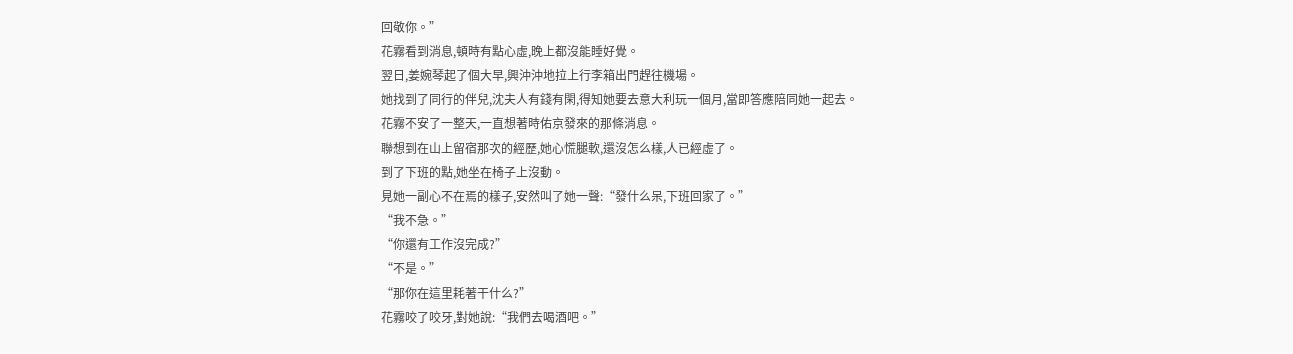回敬你。”
花霧看到消息,頓時有點心虛,晚上都沒能睡好覺。
翌日,姜婉琴起了個大早,興沖沖地拉上行李箱出門趕往機場。
她找到了同行的伴兒,沈夫人有錢有閑,得知她要去意大利玩一個月,當即答應陪同她一起去。
花霧不安了一整天,一直想著時佑京發來的那條消息。
聯想到在山上留宿那次的經歷,她心慌腿軟,還沒怎么樣,人已經虛了。
到了下班的點,她坐在椅子上沒動。
見她一副心不在焉的樣子,安然叫了她一聲:“發什么呆,下班回家了。”
“我不急。”
“你還有工作沒完成?”
“不是。”
“那你在這里耗著干什么?”
花霧咬了咬牙,對她說:“我們去喝酒吧。”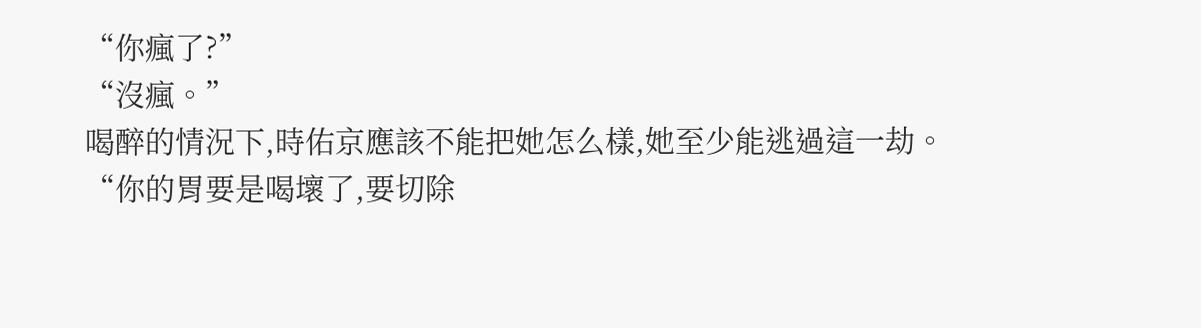“你瘋了?”
“沒瘋。”
喝醉的情況下,時佑京應該不能把她怎么樣,她至少能逃過這一劫。
“你的胃要是喝壞了,要切除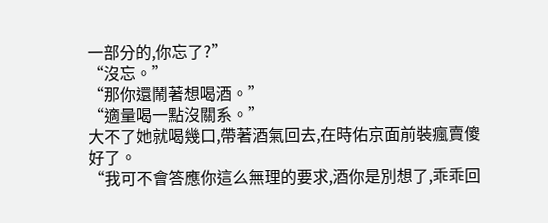一部分的,你忘了?”
“沒忘。”
“那你還鬧著想喝酒。”
“適量喝一點沒關系。”
大不了她就喝幾口,帶著酒氣回去,在時佑京面前裝瘋賣傻好了。
“我可不會答應你這么無理的要求,酒你是別想了,乖乖回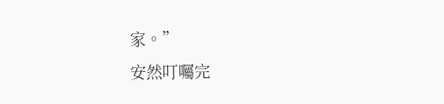家。”
安然叮囑完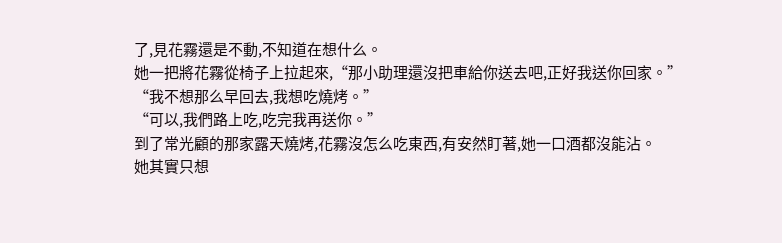了,見花霧還是不動,不知道在想什么。
她一把將花霧從椅子上拉起來,“那小助理還沒把車給你送去吧,正好我送你回家。”
“我不想那么早回去,我想吃燒烤。”
“可以,我們路上吃,吃完我再送你。”
到了常光顧的那家露天燒烤,花霧沒怎么吃東西,有安然盯著,她一口酒都沒能沾。
她其實只想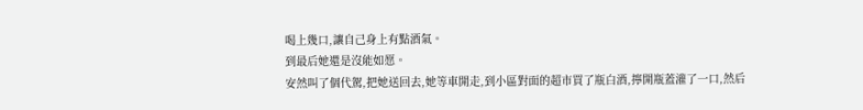喝上幾口,讓自己身上有點酒氣。
到最后她還是沒能如愿。
安然叫了個代駕,把她送回去,她等車開走,到小區對面的超市買了瓶白酒,擰開瓶蓋灌了一口,然后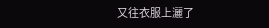又往衣服上灑了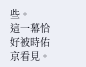些。
這一幕恰好被時佑京看見。